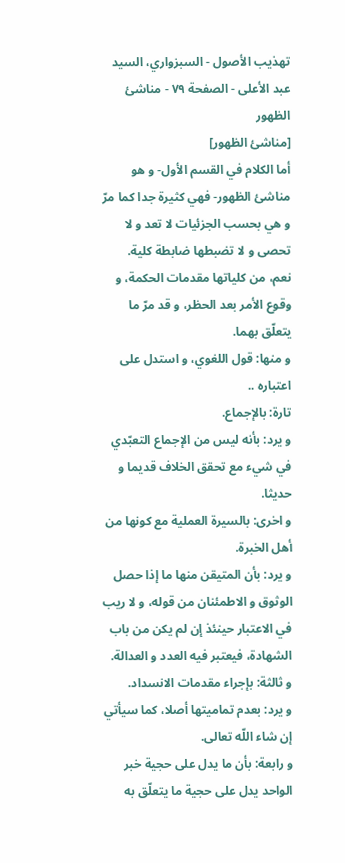تهذيب الأصول - السبزواري، السيد عبد الأعلى - الصفحة ٧٩ - مناشئ الظهور
[مناشئ الظهور]
أما الكلام في القسم الأول- و هو مناشئ الظهور- فهي كثيرة جدا كما مرّ و هي بحسب الجزئيات لا تعد و لا تحصى و لا تضبطها ضابطة كلية.
نعم، من كلياتها مقدمات الحكمة، و وقوع الأمر بعد الحظر، و قد مرّ ما يتعلّق بهما.
و منها: قول اللغوي، و استدل على اعتباره ..
تارة: بالإجماع.
و يرد: بأنه ليس من الإجماع التعبّدي في شيء مع تحقق الخلاف قديما و حديثا.
و اخرى: بالسيرة العملية مع كونها من أهل الخبرة.
و يرد: بأن المتيقن منها ما إذا حصل الوثوق و الاطمئنان من قوله، و لا ريب في الاعتبار حينئذ إن لم يكن من باب الشهادة، فيعتبر فيه العدد و العدالة.
و ثالثة: بإجراء مقدمات الانسداد.
و يرد: بعدم تماميتها أصلا، كما سيأتي إن شاء اللّه تعالى.
و رابعة: بأن ما يدل على حجية خبر الواحد يدل على حجية ما يتعلّق به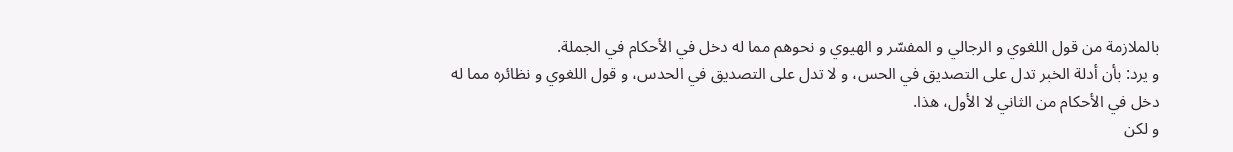بالملازمة من قول اللغوي و الرجالي و المفسّر و الهيوي و نحوهم مما له دخل في الأحكام في الجملة.
و يرد: بأن أدلة الخبر تدل على التصديق في الحس، و لا تدل على التصديق في الحدس، و قول اللغوي و نظائره مما له دخل في الأحكام من الثاني لا الأول، هذا.
و لكن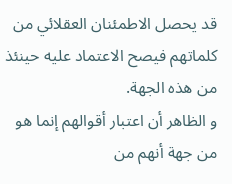قد يحصل الاطمئنان العقلائي من كلماتهم فيصح الاعتماد عليه حينئذ من هذه الجهة.
و الظاهر أن اعتبار أقوالهم إنما هو من جهة أنهم من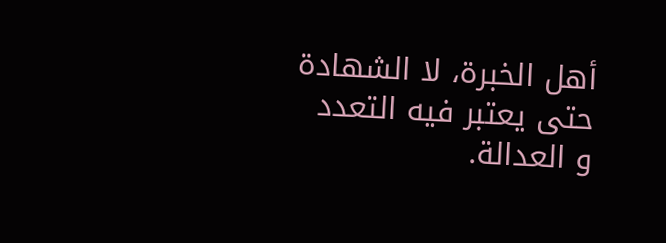أهل الخبرة، لا الشهادة حتى يعتبر فيه التعدد و العدالة.